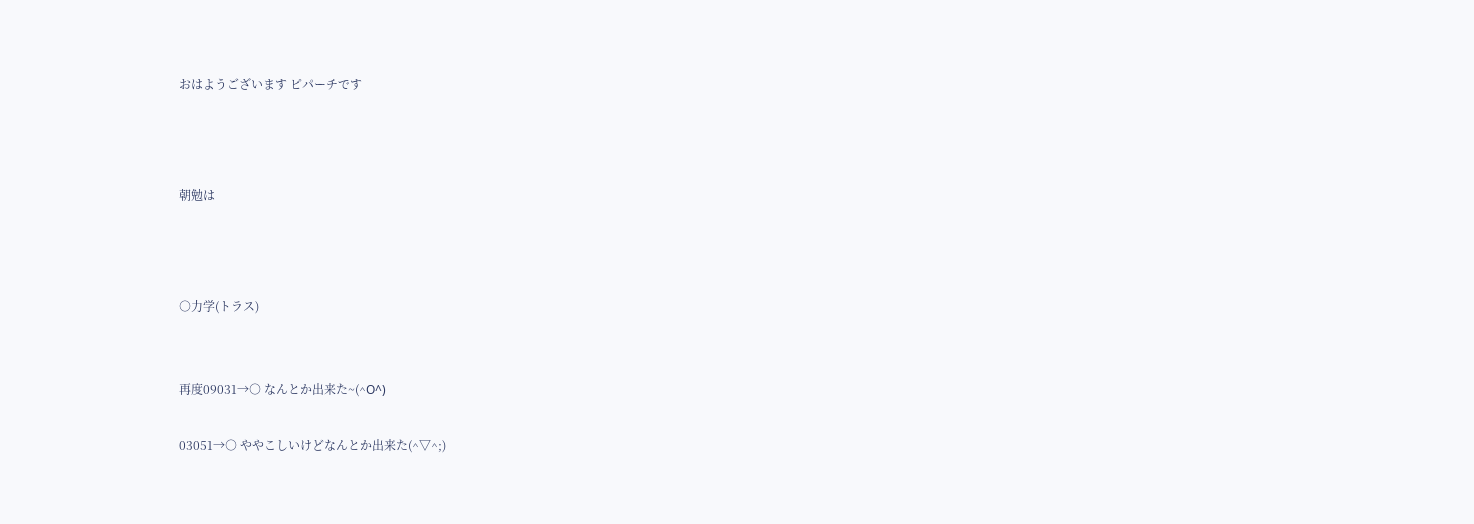おはようございます ピパーチです



朝勉は



○力学(トラス)


再度09031→○ なんとか出来た~(^O^)

03051→○ ややこしいけどなんとか出来た(^▽^;)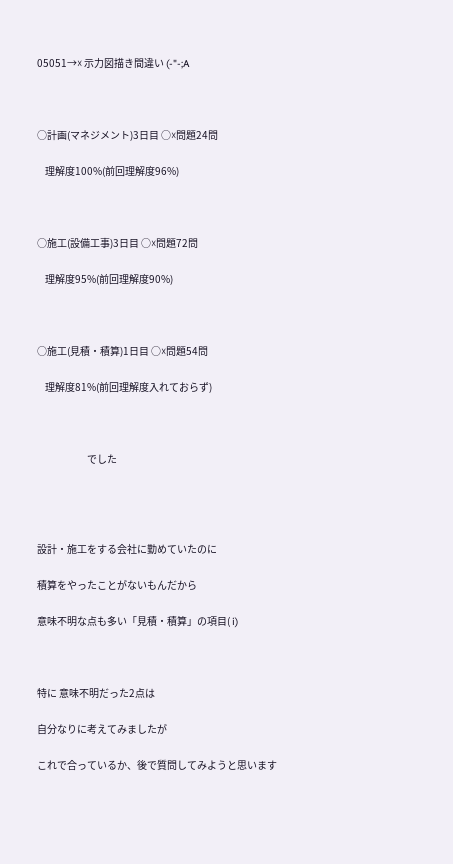05051→☓ 示力図描き間違い (-"-;A



○計画(マネジメント)3日目 ○☓問題24問

    理解度100%(前回理解度96%)



○施工(設備工事)3日目 ○☓問題72問

    理解度95%(前回理解度90%)



○施工(見積・積算)1日目 ○☓問題54問

    理解度81%(前回理解度入れておらず)



                         でした




設計・施工をする会社に勤めていたのに

積算をやったことがないもんだから

意味不明な点も多い「見積・積算」の項目( i)



特に 意味不明だった2点は

自分なりに考えてみましたが

これで合っているか、後で質問してみようと思います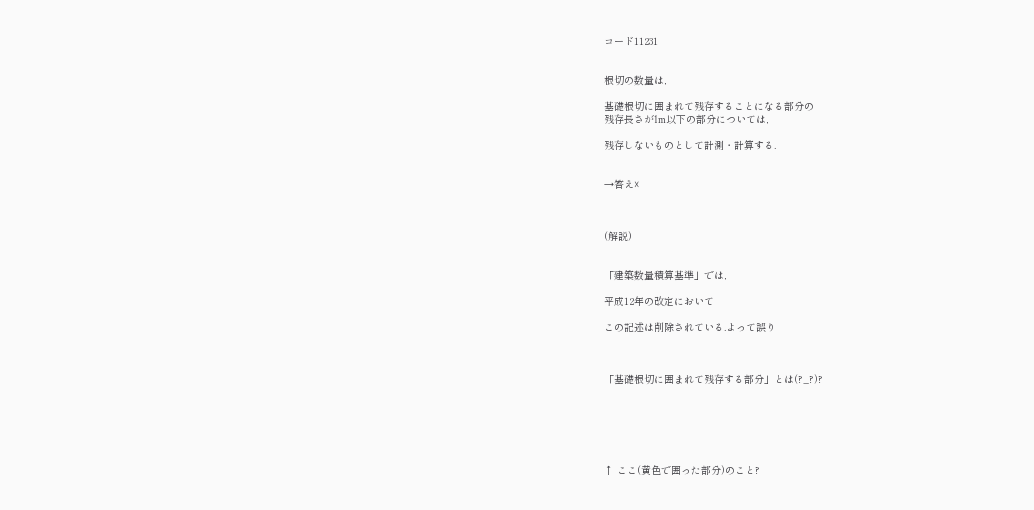コード11231


根切の数量は,

基礎根切に囲まれて残存することになる部分の
残存長さが1m以下の部分については,

残存しないものとして計測・計算する.


→答え☓



(解説)


「建築数量積算基準」では,

平成12年の改定において

この記述は削除されている.よって誤り



「基礎根切に囲まれて残存する部分」とは(?_?)?






↑ ここ(黄色で囲った部分)のこと?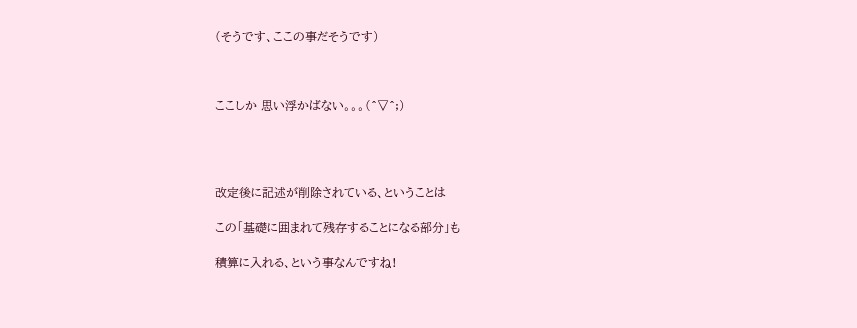(そうです、ここの事だそうです)



ここしか 思い浮かばない。。。(^▽^;)




改定後に記述が削除されている、ということは

この「基礎に囲まれて残存することになる部分」も

積算に入れる、という事なんですね!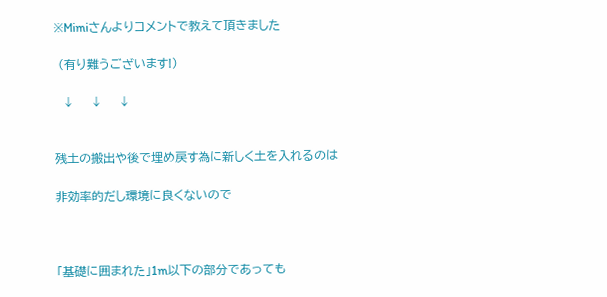※Mimiさんよりコメントで教えて頂きました

 (有り難うございます!)

  ↓    ↓    ↓


残土の搬出や後で埋め戻す為に新しく土を入れるのは

非効率的だし環境に良くないので



「基礎に囲まれた」1m以下の部分であっても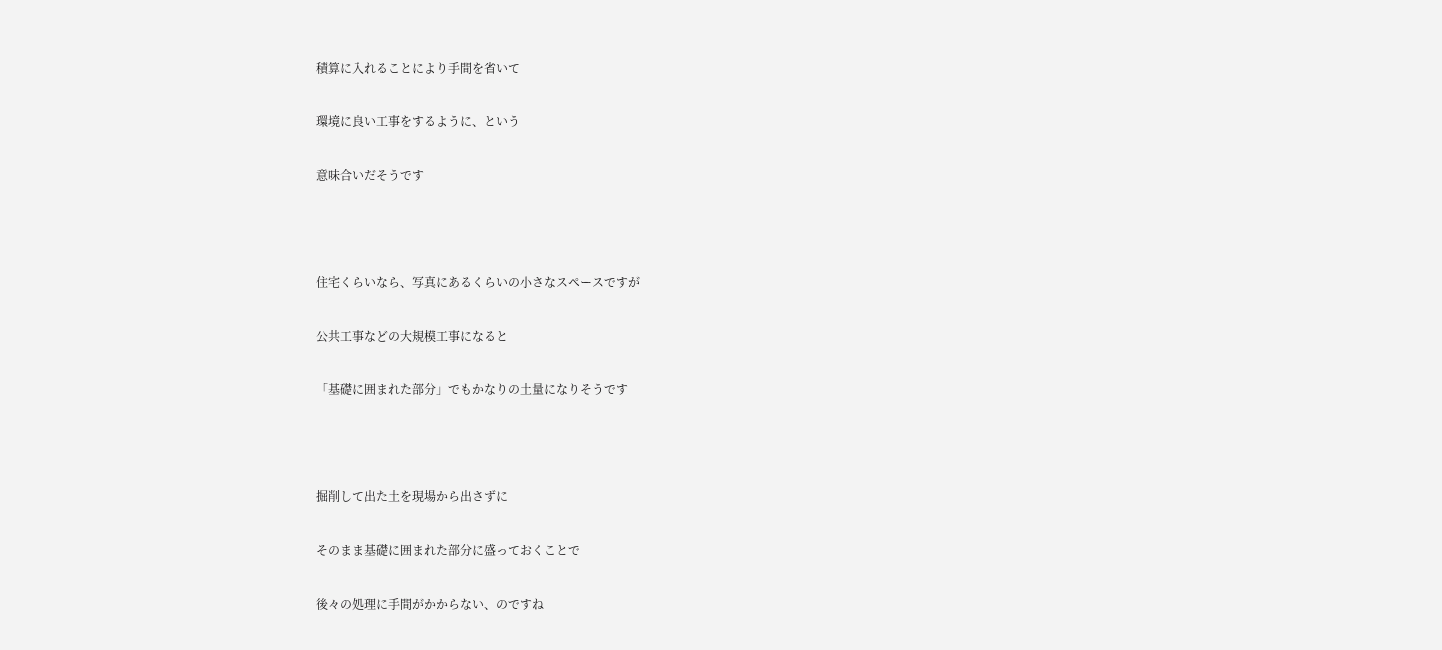積算に入れることにより手間を省いて

環境に良い工事をするように、という

意味合いだそうです



住宅くらいなら、写真にあるくらいの小さなスペースですが

公共工事などの大規模工事になると

「基礎に囲まれた部分」でもかなりの土量になりそうです



掘削して出た土を現場から出さずに

そのまま基礎に囲まれた部分に盛っておくことで

後々の処理に手間がかからない、のですね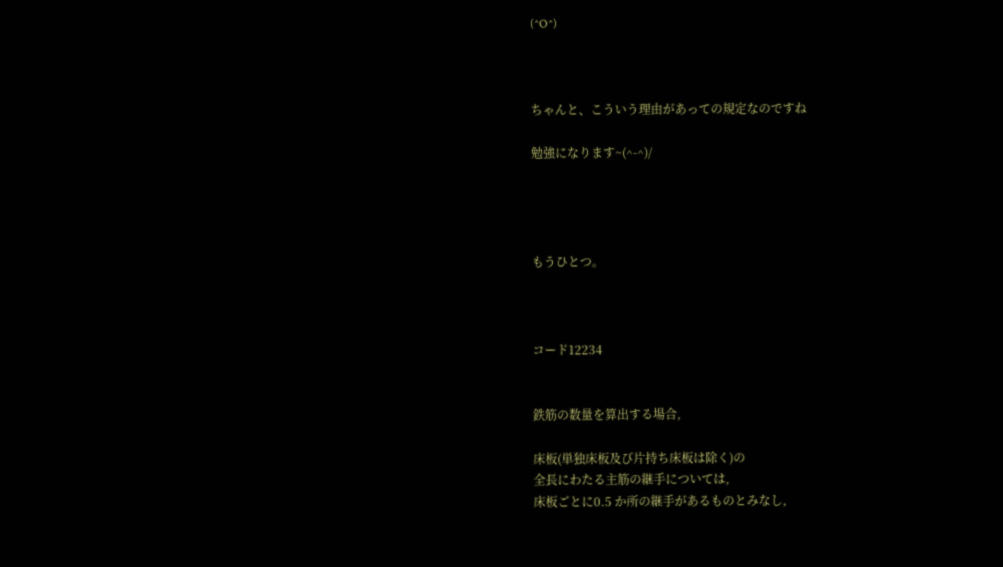(^O^)



ちゃんと、こういう理由があっての規定なのですね

勉強になります~(^-^)/




もうひとつ。



コード12234


鉄筋の数量を算出する場合,

床板(単独床板及び片持ち床板は除く)の
全長にわたる主筋の継手については,
床板ごとに0.5 か所の継手があるものとみなし,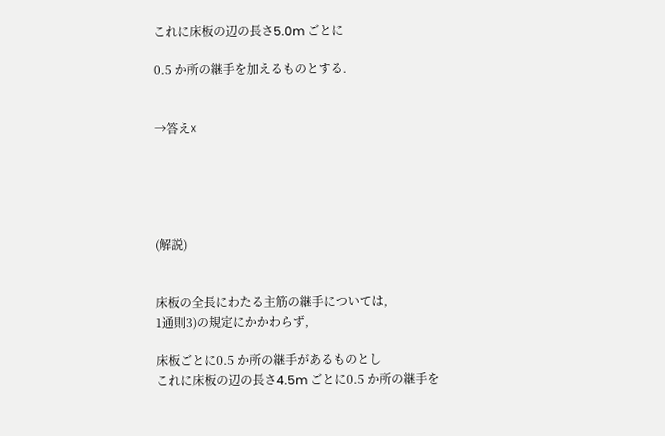これに床板の辺の長さ5.0m ごとに

0.5 か所の継手を加えるものとする.


→答え☓





(解説)


床板の全長にわたる主筋の継手については,
1通則3)の規定にかかわらず,

床板ごとに0.5 か所の継手があるものとし
これに床板の辺の長さ4.5m ごとに0.5 か所の継手を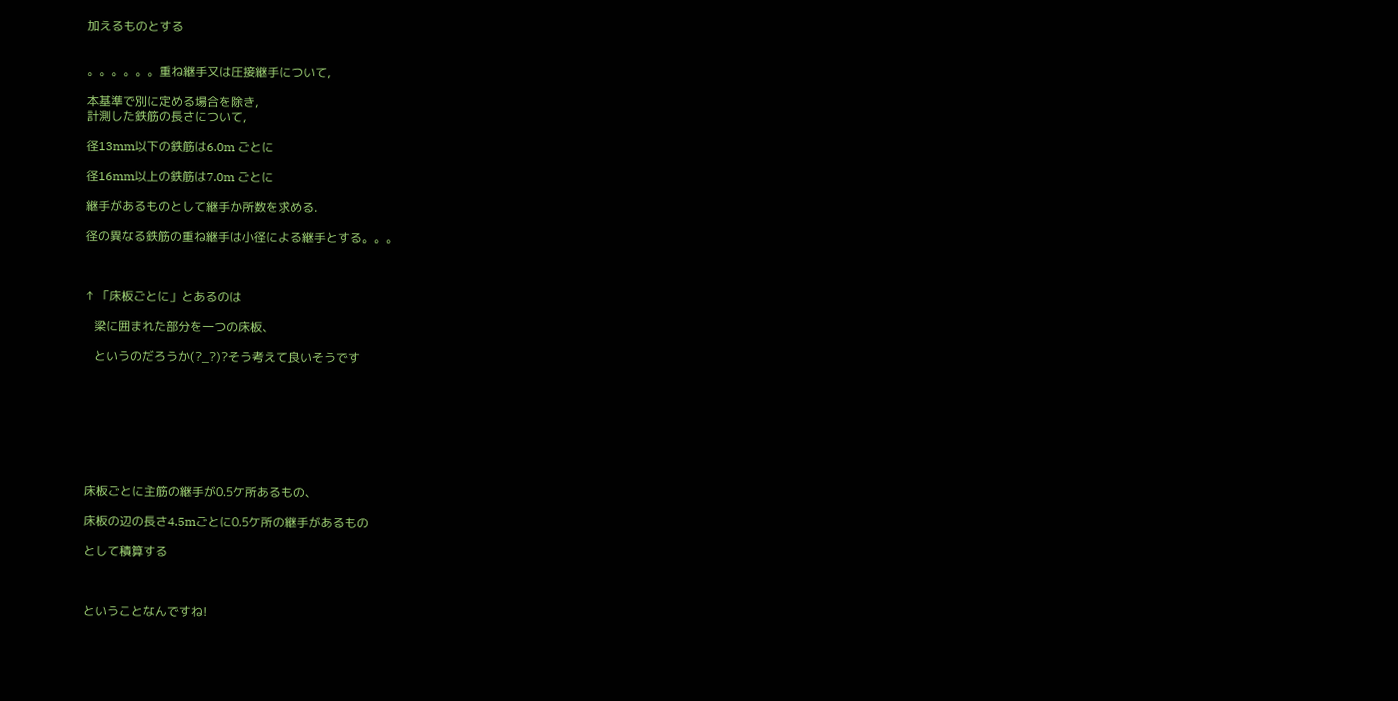加えるものとする


。。。。。。重ね継手又は圧接継手について,

本基準で別に定める場合を除き,
計測した鉄筋の長さについて,

径13mm以下の鉄筋は6.0m ごとに

径16mm以上の鉄筋は7.0m ごとに

継手があるものとして継手か所数を求める.

径の異なる鉄筋の重ね継手は小径による継手とする。。。



↑ 「床板ごとに」とあるのは

   梁に囲まれた部分を一つの床板、

   というのだろうか(?_?)?そう考えて良いそうです








床板ごとに主筋の継手が0.5ケ所あるもの、

床板の辺の長さ4.5mごとに0.5ケ所の継手があるもの

として積算する



ということなんですね!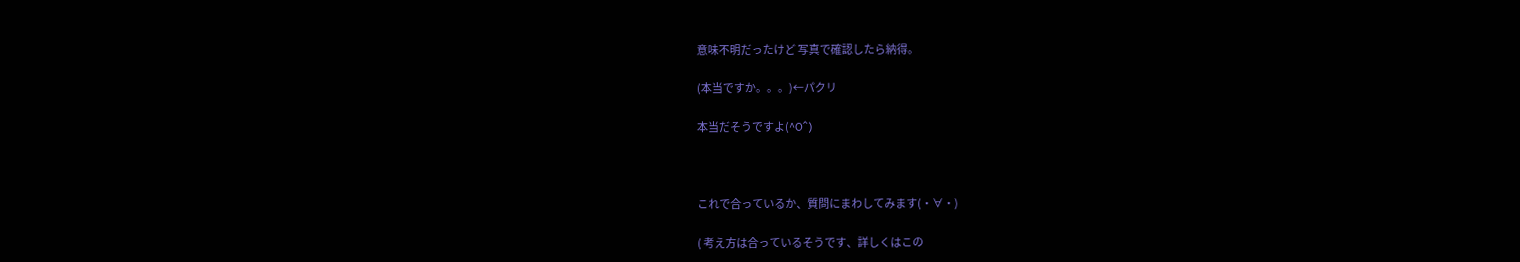意味不明だったけど 写真で確認したら納得。

(本当ですか。。。)←パクリ

本当だそうですよ(^O^)



これで合っているか、質問にまわしてみます(・∀・)

( 考え方は合っているそうです、詳しくはこの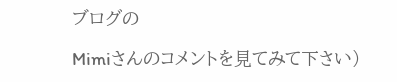ブログの

Mimiさんのコメントを見てみて下さい)